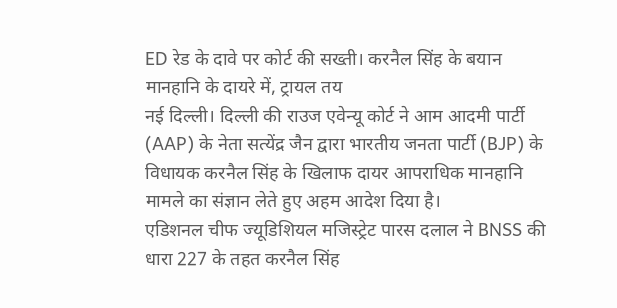ED रेड के दावे पर कोर्ट की सख्ती। करनैल सिंह के बयान मानहानि के दायरे में, ट्रायल तय
नई दिल्ली। दिल्ली की राउज एवेन्यू कोर्ट ने आम आदमी पार्टी (AAP) के नेता सत्येंद्र जैन द्वारा भारतीय जनता पार्टी (BJP) के विधायक करनैल सिंह के खिलाफ दायर आपराधिक मानहानि मामले का संज्ञान लेते हुए अहम आदेश दिया है।
एडिशनल चीफ ज्यूडिशियल मजिस्ट्रेट पारस दलाल ने BNSS की धारा 227 के तहत करनैल सिंह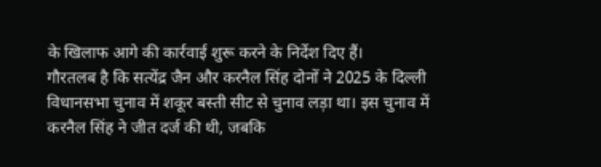के खिलाफ आगे की कार्रवाई शुरू करने के निर्देश दिए हैं।
गौरतलब है कि सत्येंद्र जैन और करनैल सिंह दोनों ने 2025 के दिल्ली विधानसभा चुनाव में शकूर बस्ती सीट से चुनाव लड़ा था। इस चुनाव में करनैल सिंह ने जीत दर्ज की थी, जबकि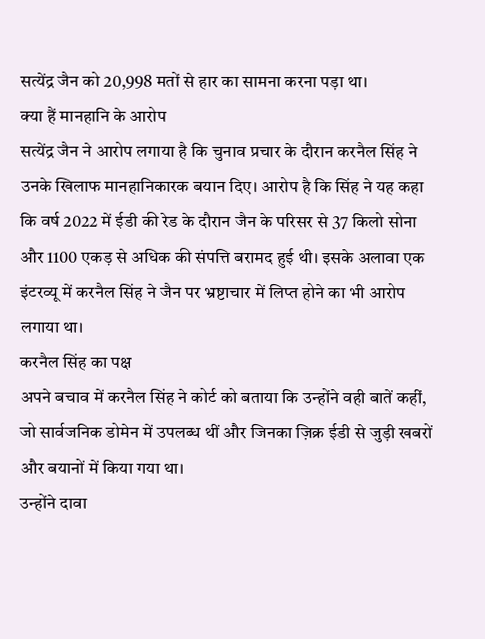सत्येंद्र जैन को 20,998 मतों से हार का सामना करना पड़ा था।
क्या हैं मानहानि के आरोप
सत्येंद्र जैन ने आरोप लगाया है कि चुनाव प्रचार के दौरान करनैल सिंह ने उनके खिलाफ मानहानिकारक बयान दिए। आरोप है कि सिंह ने यह कहा कि वर्ष 2022 में ईडी की रेड के दौरान जैन के परिसर से 37 किलो सोना और 1100 एकड़ से अधिक की संपत्ति बरामद हुई थी। इसके अलावा एक इंटरव्यू में करनैल सिंह ने जैन पर भ्रष्टाचार में लिप्त होने का भी आरोप लगाया था।
करनैल सिंह का पक्ष
अपने बचाव में करनैल सिंह ने कोर्ट को बताया कि उन्होंने वही बातें कहीं, जो सार्वजनिक डोमेन में उपलब्ध थीं और जिनका ज़िक्र ईडी से जुड़ी खबरों और बयानों में किया गया था।
उन्होंने दावा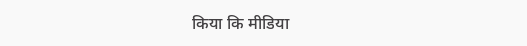किया कि मीडिया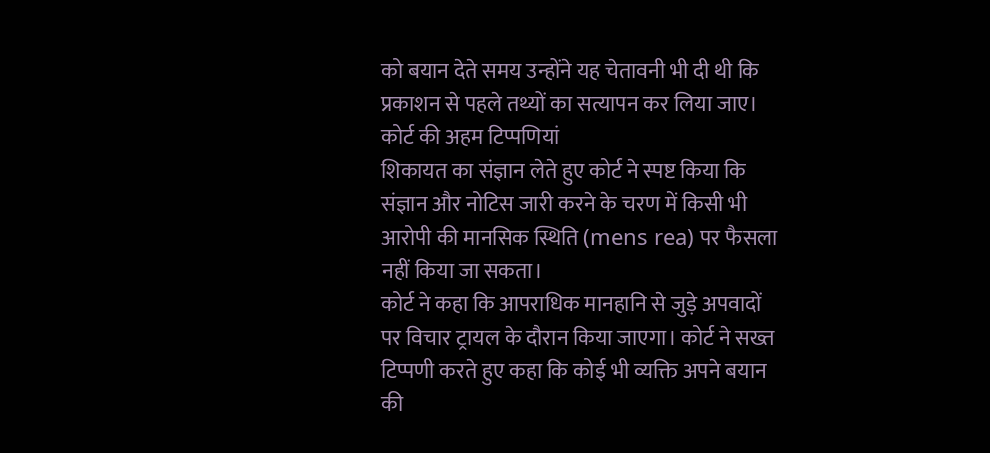को बयान देते समय उन्होंने यह चेतावनी भी दी थी कि प्रकाशन से पहले तथ्यों का सत्यापन कर लिया जाए।
कोर्ट की अहम टिप्पणियां
शिकायत का संज्ञान लेते हुए कोर्ट ने स्पष्ट किया कि संज्ञान और नोटिस जारी करने के चरण में किसी भी आरोपी की मानसिक स्थिति (mens rea) पर फैसला नहीं किया जा सकता।
कोर्ट ने कहा कि आपराधिक मानहानि से जुड़े अपवादों पर विचार ट्रायल के दौरान किया जाएगा। कोर्ट ने सख्त टिप्पणी करते हुए कहा कि कोई भी व्यक्ति अपने बयान की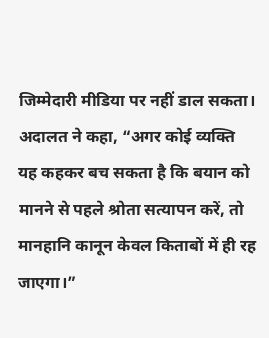जिम्मेदारी मीडिया पर नहीं डाल सकता।
अदालत ने कहा, “अगर कोई व्यक्ति यह कहकर बच सकता है कि बयान को मानने से पहले श्रोता सत्यापन करें, तो मानहानि कानून केवल किताबों में ही रह जाएगा।”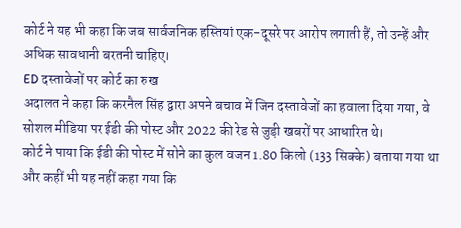कोर्ट ने यह भी कहा कि जब सार्वजनिक हस्तियां एक-दूसरे पर आरोप लगाती हैं, तो उन्हें और अधिक सावधानी बरतनी चाहिए।
ED दस्तावेजों पर कोर्ट का रुख
अदालत ने कहा कि करनैल सिंह द्वारा अपने बचाव में जिन दस्तावेजों का हवाला दिया गया, वे सोशल मीडिया पर ईडी की पोस्ट और 2022 की रेड से जुड़ी खबरों पर आधारित थे।
कोर्ट ने पाया कि ईडी की पोस्ट में सोने का कुल वजन 1.80 किलो (133 सिक्के) बताया गया था और कहीं भी यह नहीं कहा गया कि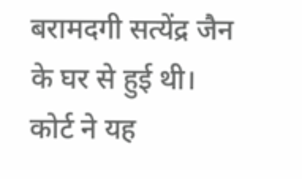बरामदगी सत्येंद्र जैन के घर से हुई थी।
कोर्ट ने यह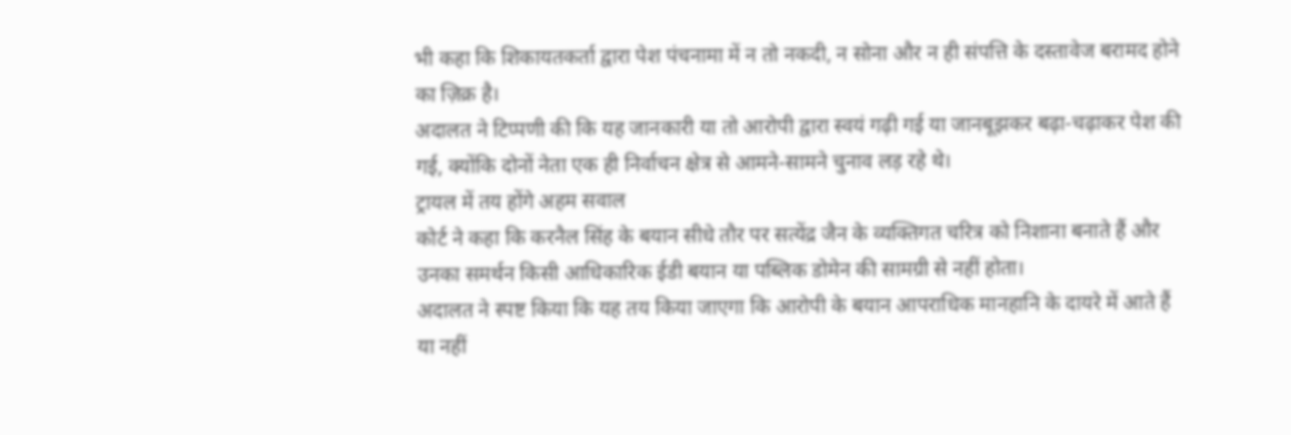भी कहा कि शिकायतकर्ता द्वारा पेश पंचनामा में न तो नकदी, न सोना और न ही संपत्ति के दस्तावेज बरामद होने का ज़िक्र है।
अदालत ने टिप्पणी की कि यह जानकारी या तो आरोपी द्वारा स्वयं गढ़ी गई या जानबूझकर बढ़ा-चढ़ाकर पेश की गई, क्योंकि दोनों नेता एक ही निर्वाचन क्षेत्र से आमने-सामने चुनाव लड़ रहे थे।
ट्रायल में तय होंगे अहम सवाल
कोर्ट ने कहा कि करनैल सिंह के बयान सीधे तौर पर सत्येंद्र जैन के व्यक्तिगत चरित्र को निशाना बनाते हैं और उनका समर्थन किसी आधिकारिक ईडी बयान या पब्लिक डोमेन की सामग्री से नहीं होता।
अदालत ने स्पष्ट किया कि यह तय किया जाएगा कि आरोपी के बयान आपराधिक मानहानि के दायरे में आते हैं या नहीं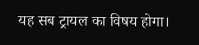यह सब ट्रायल का विषय होगा।